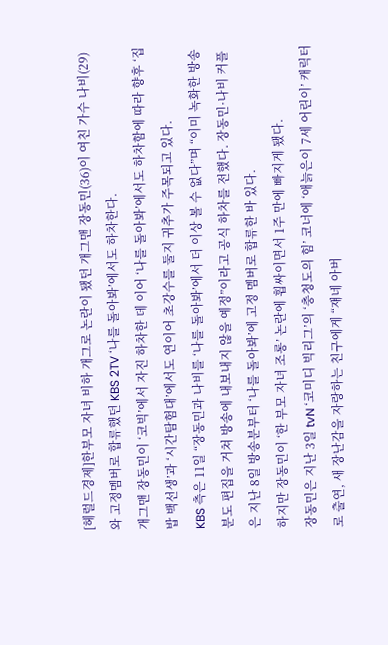[헤럴드경제]한부모 자녀 비하 개그로 논란이 됐던 개그맨 장동민(36)이 여친 가수 나비(29)와 고정멤버로 합류했던 KBS 2TV ‘나를 돌아봐’에서도 하차한다.
개그맨 장동민이 ‘코빅’에서 자진 하차한 데 이어 ‘나를 돌아봐’에서도 하차함에 따라 향후 ‘집밥 백선생’과 ‘시간탐험대’에서도 연이어 초강수를 둘지 귀추가 주목되고 있다.
KBS 측은 11일 “장동민과 나비를 ‘나를 돌아봐’에서 더 이상 볼 수 없다”며 “이미 녹화한 방송분도 편집을 거쳐 방송에 내보내지 않을 예정”이라고 공식 하차를 전했다. 장동민·나비 커플은 지난 8일 방송분부터 ‘나를 돌아봐’에 고정 멤버로 합류한 바 있다.
하지만 장동민이 ‘한 부모 자녀 조롱’ 논란에 휩싸이면서 1주 만에 빠지게 됐다.
장동민은 지난 3일 tvN ‘코미디 빅리그’의 ‘충청도의 힘’ 코너에 ‘애늙은이 7세 어린이’ 캐릭터로 출연, 새 장난감을 자랑하는 친구에게 “쟤네 아버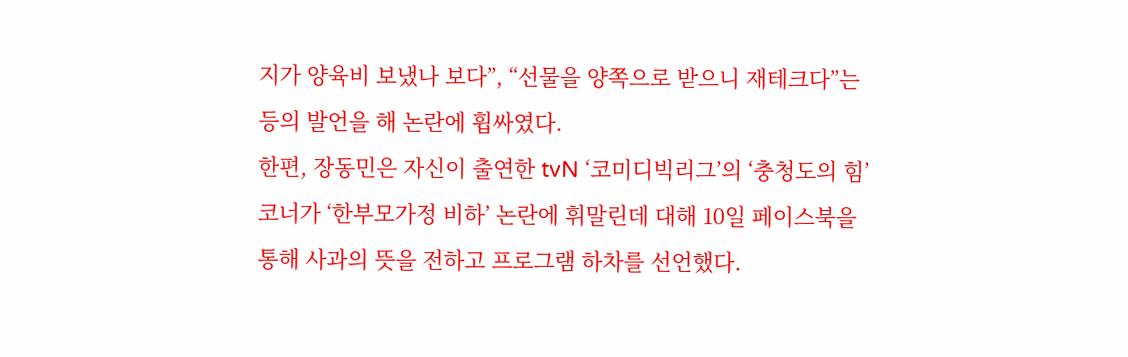지가 양육비 보냈나 보다”, “선물을 양쪽으로 받으니 재테크다”는 등의 발언을 해 논란에 휩싸였다.
한편, 장동민은 자신이 출연한 tvN ‘코미디빅리그’의 ‘충청도의 힘’ 코너가 ‘한부모가정 비하’ 논란에 휘말린데 대해 10일 페이스북을 통해 사과의 뜻을 전하고 프로그램 하차를 선언했다.